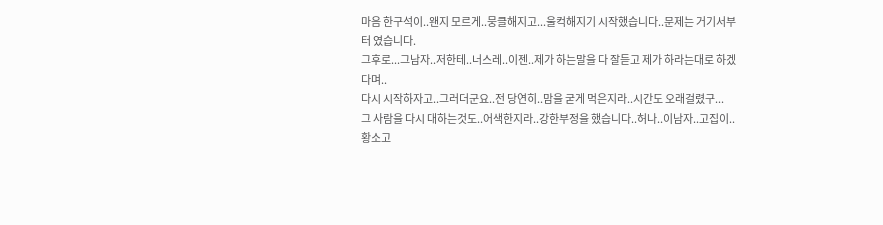마음 한구석이..왠지 모르게..뭉클해지고...울컥해지기 시작했습니다..문제는 거기서부터 였습니다.
그후로...그남자..저한테..너스레..이젠..제가 하는말을 다 잘듣고 제가 하라는대로 하겠다며..
다시 시작하자고..그러더군요..전 당연히..맘을 굳게 먹은지라..시간도 오래걸렸구...
그 사람을 다시 대하는것도..어색한지라..강한부정을 했습니다..허나..이남자..고집이..황소고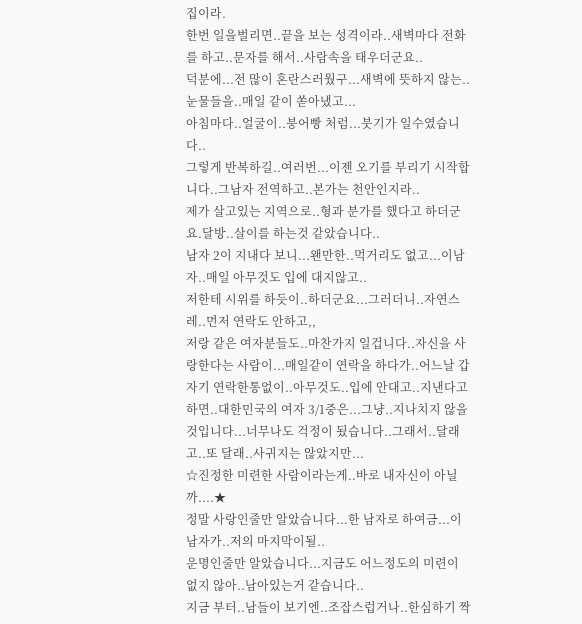집이라.
한번 일을벌리면..끝을 보는 성격이라..새벽마다 전화를 하고..문자를 해서..사람속을 태우더군요..
덕분에...전 많이 혼란스러웠구...새벽에 뜻하지 않는..눈물들을..매일 같이 쏟아냈고...
아침마다..얼굴이..붕어빵 처럼...붓기가 일수였습니다..
그렇게 반복하길..여러번...이젠 오기를 부리기 시작합니다..그남자 전역하고..본가는 천안인지라..
제가 살고있는 지역으로..형과 분가를 했다고 하더군요.달방..살이를 하는것 같았습니다..
남자 2이 지내다 보니...왠만한..먹거리도 없고...이남자..매일 아무것도 입에 대지않고..
저한테 시위를 하듯이..하더군요...그러더니..자연스레..먼저 연락도 안하고,,
저랑 같은 여자분들도..마찬가지 일겁니다..자신을 사랑한다는 사람이...매일같이 연락을 하다가..어느날 갑자기 연락한통없이..아무것도..입에 안대고..지낸다고 하면..대한민국의 여자 3/1중은...그냥..지나치지 않을것입니다...너무나도 걱정이 됬습니다..그래서..달래고..또 달래..사귀지는 않았지만...
☆진정한 미련한 사람이라는게..바로 내자신이 아닐까....★
정말 사랑인줄만 알았습니다...한 남자로 하여금...이남자가..저의 마지막이될..
운명인줄만 알았습니다...지금도 어느정도의 미련이 없지 않아..남아있는거 같습니다..
지금 부터..남들이 보기엔..조잡스럽거나..한심하기 짝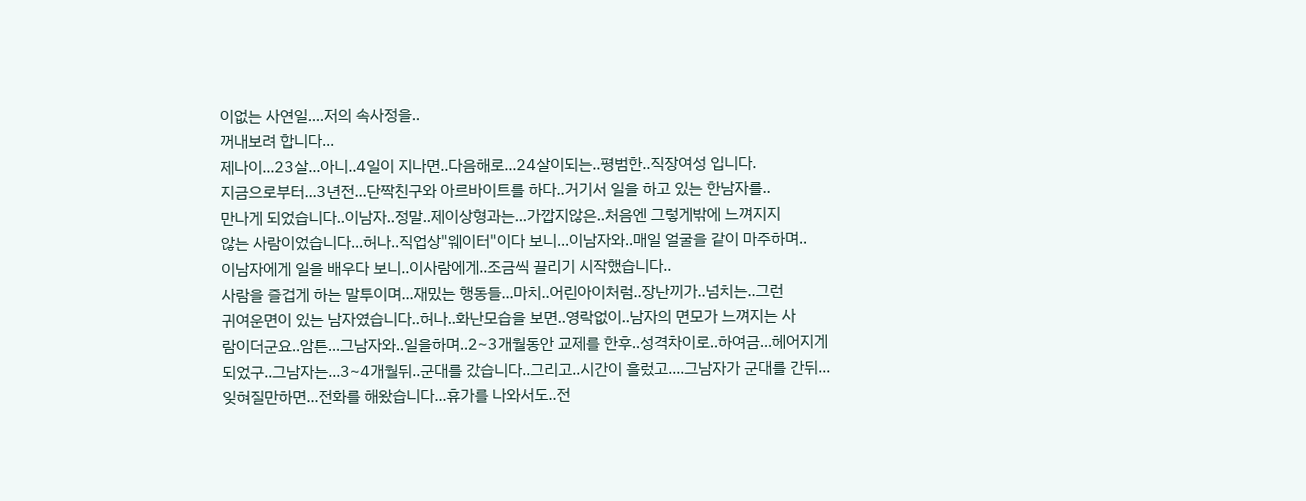이없는 사연일....저의 속사정을..
꺼내보려 합니다...
제나이...23살...아니..4일이 지나면..다음해로...24살이되는..평범한..직장여성 입니다.
지금으로부터...3년전...단짝친구와 아르바이트를 하다..거기서 일을 하고 있는 한남자를..
만나게 되었습니다..이남자..정말..제이상형과는...가깝지않은..처음엔 그렇게밖에 느껴지지
않는 사람이었습니다...허나..직업상"웨이터"이다 보니...이남자와..매일 얼굴을 같이 마주하며..
이남자에게 일을 배우다 보니..이사람에게..조금씩 끌리기 시작했습니다..
사람을 즐겁게 하는 말투이며...재밌는 행동들...마치..어린아이처럼..장난끼가..넘치는..그런
귀여운면이 있는 남자였습니다..허나..화난모습을 보면..영락없이..남자의 면모가 느껴지는 사
람이더군요..암튼...그남자와..일을하며..2~3개월동안 교제를 한후..성격차이로..하여금...헤어지게
되었구..그남자는...3~4개월뒤..군대를 갔습니다..그리고..시간이 흘렀고....그남자가 군대를 간뒤...
잊혀질만하면...전화를 해왔습니다...휴가를 나와서도..전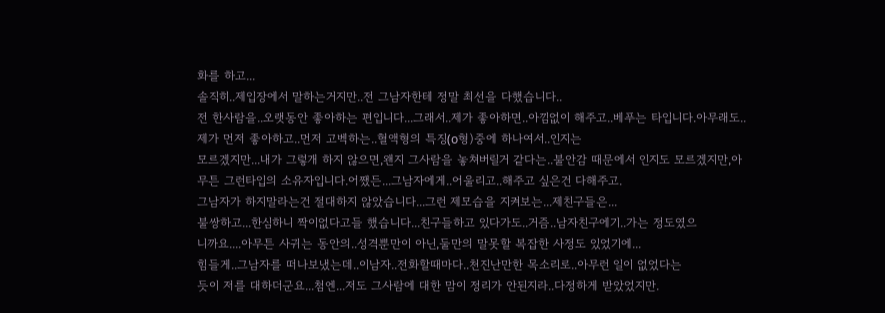화를 하고...
솔직히..제입장에서 말하는거지만..전 그남자한테 정말 최선을 다했습니다..
전 한사람을..오랫동안 좋아하는 편입니다...그래서..제가 좋아하면..아낌없이 해주고..베푸는 타입니다.아무래도..제가 먼저 좋아하고..먼저 고벡하는..혈액형의 특징(o형)중에 하나여서..인지는
모르겠지만...내가 그렇개 하지 않으면,왠지 그사람을 놓쳐버릴거 같다는..불안감 때문에서 인지도 모르겠지만,아무튼 그런타입의 소유자입니다.어쨌든...그남자에게..어울리고..해주고 싶은건 다해주고.
그남자가 하지말라는건 절대하지 않았습니다...그런 제모습을 지켜보는...제친구들은...
불쌍하고...한심하니 짝이없다고들 했습니다...친구들하고 있다가도..거즘..남자친구에기..가는 정도였으
니까요....아무튼 사귀는 동안의..성격뿐만이 아닌,둘만의 말못할 복잡한 사정도 있었기에...
힘들게..그남자를 떠나보냈는데..이남자..전화할때마다..천진난만한 목소리로..아무런 일이 없었다는
듯이 저를 대하더군요...첨엔...저도 그사람에 대한 맘이 정리가 안된지라..다정하게 받았었지만.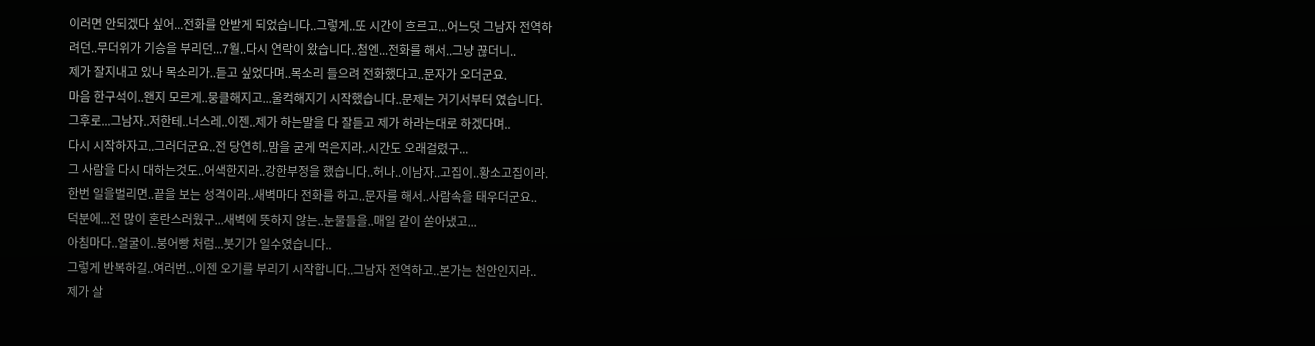이러면 안되겠다 싶어...전화를 안받게 되었습니다..그렇게..또 시간이 흐르고...어느덧 그남자 전역하
려던..무더위가 기승을 부리던...7월..다시 연락이 왔습니다..첨엔...전화를 해서..그냥 끊더니..
제가 잘지내고 있나 목소리가..듣고 싶었다며..목소리 들으려 전화했다고..문자가 오더군요.
마음 한구석이..왠지 모르게..뭉클해지고...울컥해지기 시작했습니다..문제는 거기서부터 였습니다.
그후로...그남자..저한테..너스레..이젠..제가 하는말을 다 잘듣고 제가 하라는대로 하겠다며..
다시 시작하자고..그러더군요..전 당연히..맘을 굳게 먹은지라..시간도 오래걸렸구...
그 사람을 다시 대하는것도..어색한지라..강한부정을 했습니다..허나..이남자..고집이..황소고집이라.
한번 일을벌리면..끝을 보는 성격이라..새벽마다 전화를 하고..문자를 해서..사람속을 태우더군요..
덕분에...전 많이 혼란스러웠구...새벽에 뜻하지 않는..눈물들을..매일 같이 쏟아냈고...
아침마다..얼굴이..붕어빵 처럼...붓기가 일수였습니다..
그렇게 반복하길..여러번...이젠 오기를 부리기 시작합니다..그남자 전역하고..본가는 천안인지라..
제가 살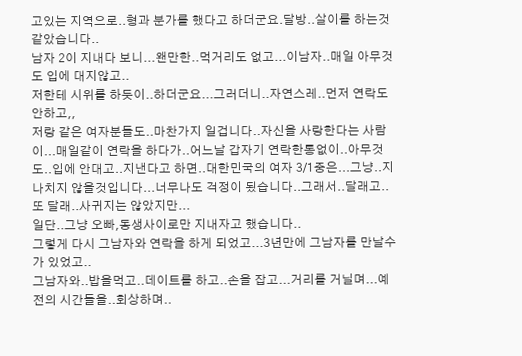고있는 지역으로..형과 분가를 했다고 하더군요.달방..살이를 하는것 같았습니다..
남자 2이 지내다 보니...왠만한..먹거리도 없고...이남자..매일 아무것도 입에 대지않고..
저한테 시위를 하듯이..하더군요...그러더니..자연스레..먼저 연락도 안하고,,
저랑 같은 여자분들도..마찬가지 일겁니다..자신을 사랑한다는 사람이...매일같이 연락을 하다가..어느날 갑자기 연락한통없이..아무것도..입에 안대고..지낸다고 하면..대한민국의 여자 3/1중은...그냥..지나치지 않을것입니다...너무나도 걱정이 됬습니다..그래서..달래고..또 달래..사귀지는 않았지만...
일단..그냥 오빠,동생사이로만 지내자고 했습니다..
그렇게 다시 그남자와 연락을 하게 되었고...3년만에 그남자를 만날수가 있었고..
그남자와..밥을먹고..데이트를 하고..손을 잡고...거리를 거닐며...예전의 시간들을..회상하며..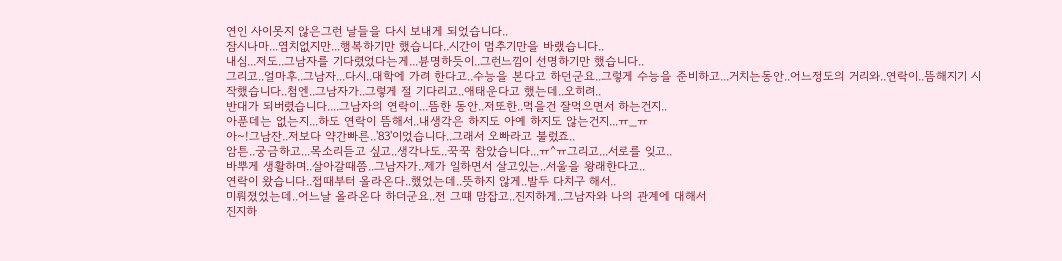연인 사이못지 않은그런 날들을 다시 보내게 되었습니다..
잠시나마...염치없지만...행복하기만 했습니다..시간이 멈추기만을 바랬습니다..
내심...저도..그남자를 기다렸었다는게...뷴명하듯이..그런느낌이 선명하기만 했습니다..
그리고..얼마후..그남자...다시..대학에 가려 한다고..수능을 본다고 하던군요..그렇게 수능을 준비하고...거치는동안..어느정도의 거리와..연락이..뜸해지기 시작했습니다..첨엔..그남자가..그렇게 절 기다리고..애태운다고 했는데..오히려..
반대가 되버렸습니다....그남자의 연락이...뜸한 동안..저또한..먹을건 잘먹으면서 하는건지..
아푼데는 없는지...하도 연락이 뜸해서..내생각은 하지도 아예 하지도 않는건지...ㅠ_ㅠ
아~!그남잔..저보다 약간빠른..'83'이었습니다..그래서 오빠라고 불렀죠..
암튼..궁금하고...목소리듣고 싶고..생각나도..꾹꾹 참았습니다...ㅠ^ㅠ그리고...서로를 잊고..
바뿌게 생활하며..살아갈때쯤..그남자가..제가 일하면서 살고있는..서울을 왕래한다고..
연락이 왔습니다..접때부터 올라온다..했었는데..뜻하지 않게..발두 다치구 해서..
미뤄졌었는데..어느날 올라온다 하더군요..전 그떄 맘잡고..진지하게..그남자와 나의 관계에 대해서
진지하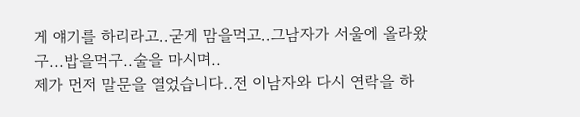게 얘기를 하리라고..굳게 맘을먹고..그남자가 서울에 올라왔구...밥을먹구..술을 마시며..
제가 먼저 말문을 열었습니다..전 이남자와 다시 연락을 하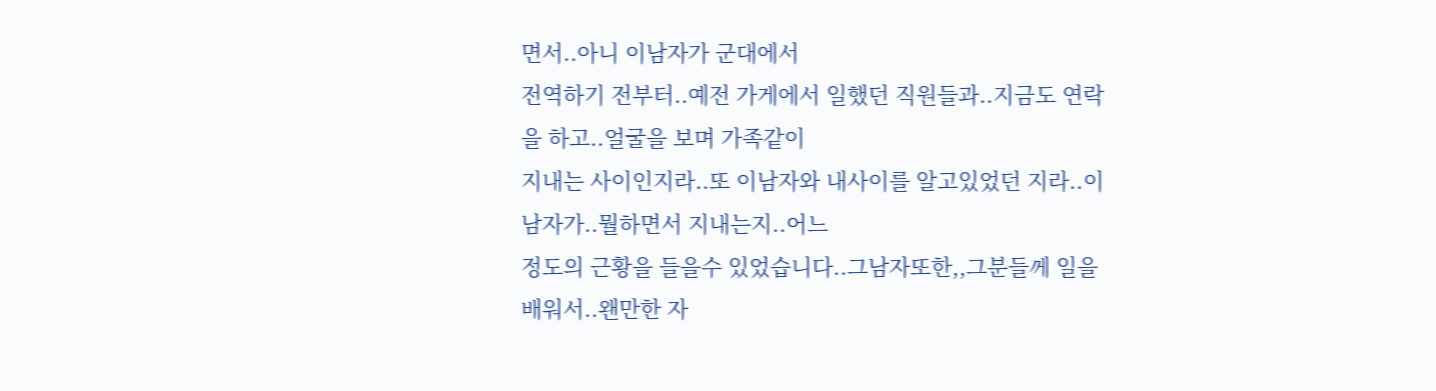면서..아니 이남자가 군대에서
전역하기 전부터..예전 가게에서 일했던 직원들과..지금도 연락을 하고..얼굴을 보며 가족같이
지내는 사이인지라..또 이남자와 내사이를 알고있었던 지라..이남자가..뭘하면서 지내는지..어느
정도의 근황을 들을수 있었습니다..그남자또한,,그분들께 일을 배워서..왠만한 자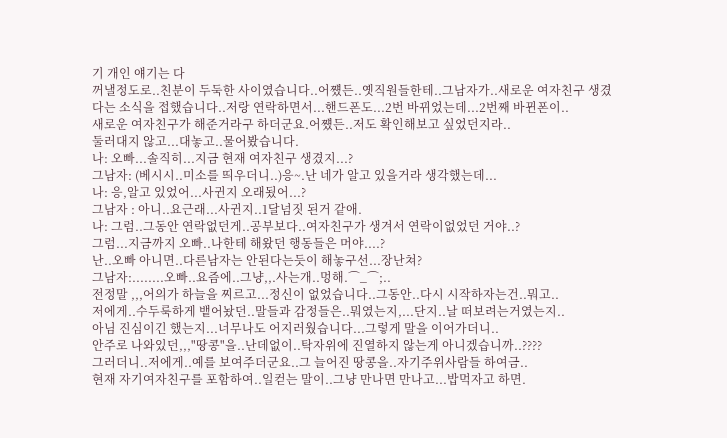기 개인 얘기는 다
꺼낼정도로..친분이 두둑한 사이였습니다..어쩄든..옛직원들한테..그남자가..새로운 여자친구 생겼
다는 소식을 접했습니다..저랑 연락하면서...핸드폰도...2번 바뀌었는데...2번째 바뀐폰이..
새로운 여자친구가 해준거라구 하더군요.어쩄든..저도 확인해보고 싶었던지라..
둘러대지 않고...대놓고..물어봤습니다.
나: 오빠...솔직히...지금 현재 여자친구 생겼지...?
그남자: (베시시..미소를 띄우더니..)응~.난 네가 알고 있을거라 생각했는데...
나: 응,알고 있었어...사귄지 오래됬어...?
그남자 : 아니..요근래...사귄지..1달넘짓 된거 같애.
나: 그럼..그동안 연락없던게..공부보다..여자친구가 생겨서 연락이없었던 거야..?
그럼...지금까지 오빠..나한테 해왔던 행동들은 머야....?
난..오빠 아니면..다른남자는 안된다는듯이 해놓구선...장난쳐?
그남자:........오빠..요즘에..그냥,,.사는개..멍해.⌒_⌒;..
전정말 ,,,어의가 하늘을 찌르고...정신이 없었습니다..그동안..다시 시작하자는건..뭐고..
저에게..수두룩하게 뱉어놨던..말들과 감정들은..뭐였는지,...단지..날 떠보려는거였는지..
아님 진심이긴 했는지...너무나도 어지러웠습니다...그렇게 말을 이어가더니..
안주로 나와있던,,,"땅콩"을..난데없이..탁자위에 진열하지 않는게 아니겠습니까..????
그러더니..저에게..예를 보여주더군요..그 늘어진 땅콩을..자기주위사람들 하여금..
현재 자기여자친구를 포함하여..일컫는 말이..그냥 만나면 만나고...밥먹자고 하면.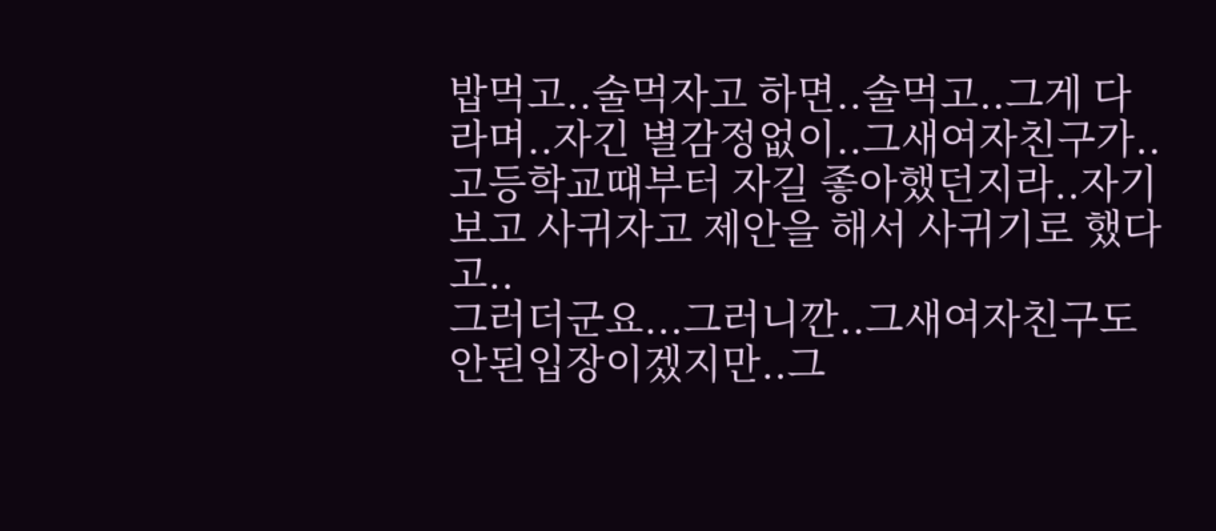밥먹고..술먹자고 하면..술먹고..그게 다라며..자긴 별감정없이..그새여자친구가..
고등학교떄부터 자길 좋아했던지라..자기보고 사귀자고 제안을 해서 사귀기로 했다고..
그러더군요...그러니깐..그새여자친구도 안된입장이겠지만..그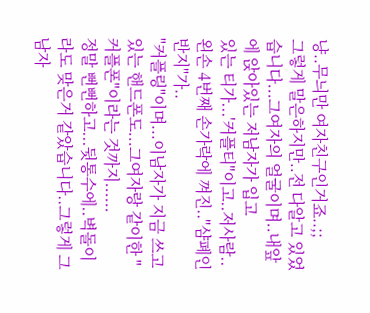냥..무늬만 여자친구인거죠..;;
그렇게 말은하지만..전 다알고 있었습니다...그여자의 얼굴이며..내앞에 앉아있는 저남자가 입고
있는 티가...'커플티"이고..저사람..왼손 4번째 손가락에 껴진.."샴폐인 반지"가..
"커플링"이며...이남자가 지금 쓰고 있는 핸드폰도...그여자랑 같이한 "커플폰"이라는 것까지......
정말 뻔뻔하고...뒷통수에..벽돌이라도 맞은거 같았습니다..그렇게 그남자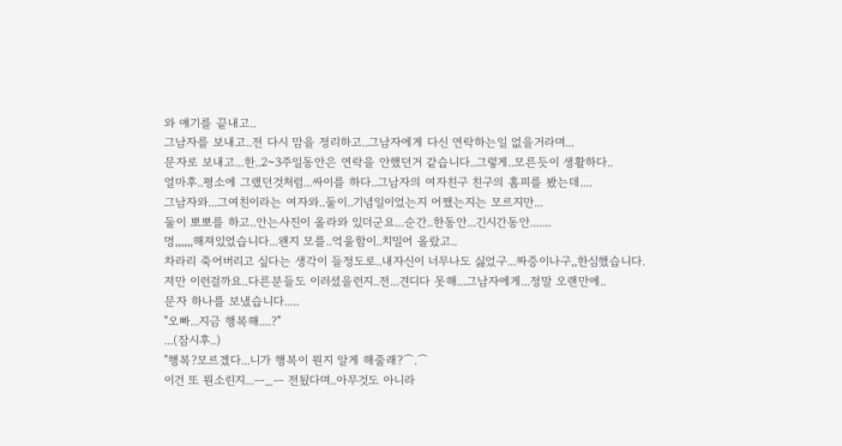와 얘기를 끝내고..
그남자를 보내고..전 다시 맘을 정리하고..그남자에게 다신 연락하는일 없을거라며...
문자로 보내고...한..2~3주일동안은 연락을 안했던거 같습니다..그렇게..모른듯이 생활하다..
얼마후..평소에 그랬던것처럼...싸이를 하다..그남자의 여자친구 친구의 홈피를 봤는데....
그남자와...그여친이라는 여자와..둘이..기념일이었는지 어쨌는지는 모르지만...
둘이 뽀뽀를 하고..안는사진이 올라와 있더군요...순간..한동안...긴시간동안.......
멍,,,,,,해져있었습니다...왠지 모를..억울함이..치밀어 올랐고..
차라리 죽어버리고 싶다는 생각이 들정도로..내자신이 너무나도 싫었구...짜증이나구,,한심했습니다.
저만 이런걸까요..다른분들도 이러셨을런지..전...견디다 못해...그남자에게...정말 오랜만에..
문자 하나를 보냈습니다.....
"오빠...지금 행복해....?"
...(잠시후..)
"행복?모르겠다...니가 행복이 뭔지 알게 해줄래?⌒.⌒
이건 또 뭔소린지...ㅡ_ㅡ 전됬다며..아무것도 아니라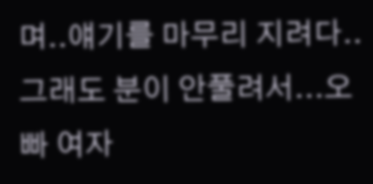며..얘기를 마무리 지려다..
그래도 분이 안풀려서...오빠 여자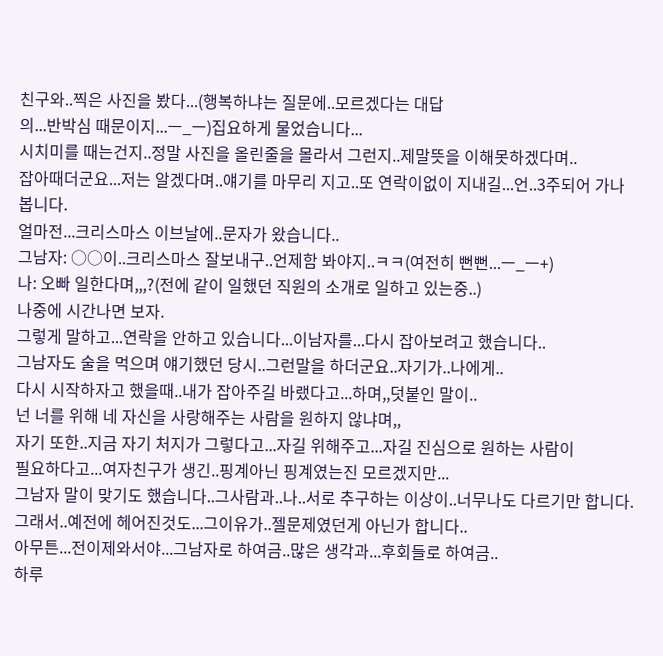친구와..찍은 사진을 봤다...(행복하냐는 질문에..모르겠다는 대답
의...반박심 때문이지...ㅡ_ㅡ)집요하게 물었습니다...
시치미를 때는건지..정말 사진을 올린줄을 몰라서 그런지..제말뜻을 이해못하겠다며..
잡아때더군요...저는 알겠다며..얘기를 마무리 지고..또 연락이없이 지내길...언..3주되어 가나 봅니다.
얼마전...크리스마스 이브날에..문자가 왔습니다..
그남자: ○○이..크리스마스 잘보내구..언제함 봐야지..ㅋㅋ(여전히 뻔뻔...ㅡ_ㅡ+)
나: 오빠 일한다며,,,?(전에 같이 일했던 직원의 소개로 일하고 있는중..)
나중에 시간나면 보자.
그렇게 말하고...연락을 안하고 있습니다...이남자를...다시 잡아보려고 했습니다..
그남자도 술을 먹으며 얘기했던 당시..그런말을 하더군요..자기가..나에게..
다시 시작하자고 했을때..내가 잡아주길 바랬다고...하며,,덧붙인 말이..
넌 너를 위해 네 자신을 사랑해주는 사람을 원하지 않냐며,,
자기 또한..지금 자기 처지가 그렇다고...자길 위해주고...자길 진심으로 원하는 사람이
필요하다고...여자친구가 생긴..핑계아닌 핑계였는진 모르겠지만...
그남자 말이 맞기도 했습니다..그사람과..나..서로 추구하는 이상이..너무나도 다르기만 합니다.
그래서..예전에 헤어진것도...그이유가..젤문제였던게 아닌가 합니다..
아무튼...전이제와서야...그남자로 하여금..많은 생각과...후회들로 하여금..
하루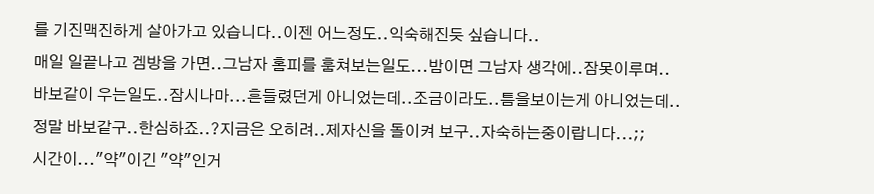를 기진맥진하게 살아가고 있습니다..이젠 어느정도..익숙해진듯 싶습니다..
매일 일끝나고 겜방을 가면..그남자 홈피를 훔쳐보는일도...밤이면 그남자 생각에..잠못이루며..
바보같이 우는일도..잠시나마...흔들렸던게 아니었는데..조금이라도..틈을보이는게 아니었는데..
정말 바보같구..한심하죠..?지금은 오히려..제자신을 돌이켜 보구..자숙하는중이랍니다...;;
시간이..."약"이긴 "약"인거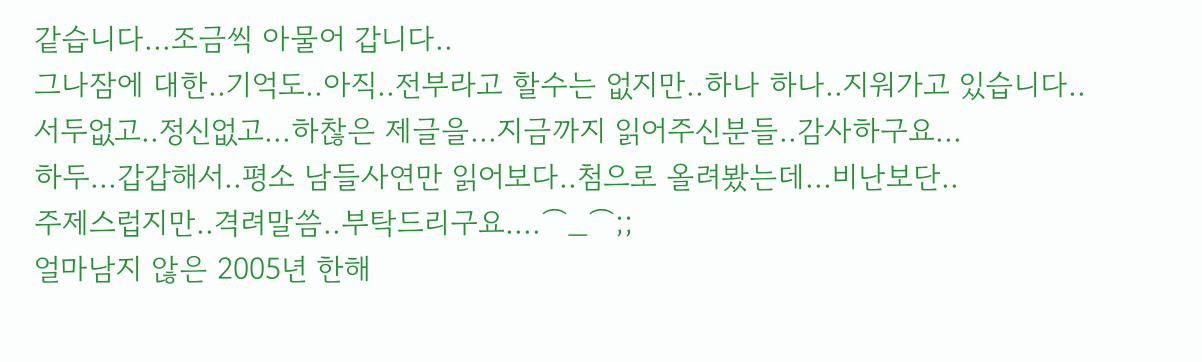같습니다...조금씩 아물어 갑니다..
그나잠에 대한..기억도..아직..전부라고 할수는 없지만..하나 하나..지워가고 있습니다..
서두없고..정신없고...하찮은 제글을...지금까지 읽어주신분들..감사하구요...
하두...갑갑해서..평소 남들사연만 읽어보다..첨으로 올려봤는데...비난보단..
주제스럽지만..격려말씀..부탁드리구요....⌒_⌒;;
얼마남지 않은 2005년 한해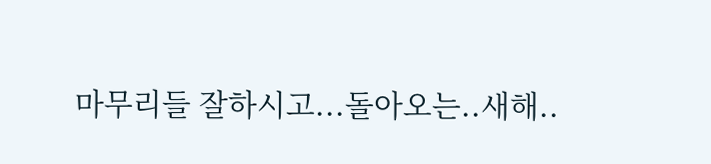마무리들 잘하시고...돌아오는..새해..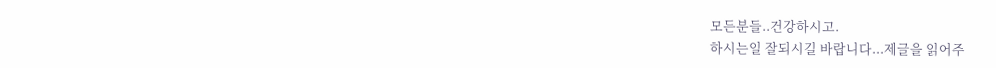모든분들..건강하시고.
하시는일 잘되시길 바랍니다...제글을 읽어주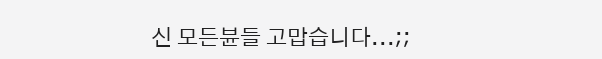신 모든뷴들 고맙습니다...;;